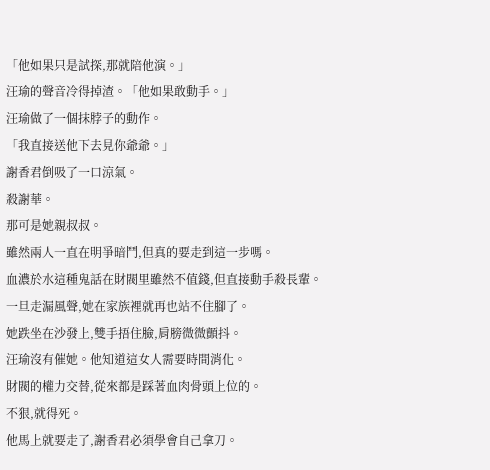「他如果只是試探,那就陪他演。」
汪瑜的聲音冷得掉渣。「他如果敢動手。」
汪瑜做了一個抹脖子的動作。
「我直接送他下去見你爺爺。」
謝香君倒吸了一口涼氣。
殺謝華。
那可是她親叔叔。
雖然兩人一直在明爭暗鬥,但真的要走到這一步嗎。
血濃於水這種鬼話在財閥里雖然不值錢,但直接動手殺長輩。
一旦走漏風聲,她在家族裡就再也站不住腳了。
她跌坐在沙發上,雙手捂住臉,肩膀微微顫抖。
汪瑜沒有催她。他知道這女人需要時間消化。
財閥的權力交替,從來都是踩著血肉骨頭上位的。
不狠,就得死。
他馬上就要走了,謝香君必須學會自己拿刀。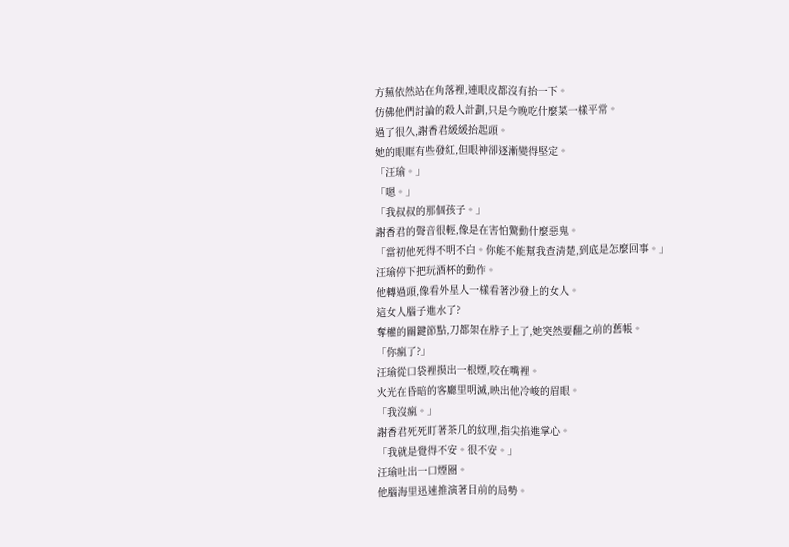方蕪依然站在角落裡,連眼皮都沒有抬一下。
仿佛他們討論的殺人計劃,只是今晚吃什麼菜一樣平常。
過了很久,謝香君緩緩抬起頭。
她的眼眶有些發紅,但眼神卻逐漸變得堅定。
「汪瑜。」
「嗯。」
「我叔叔的那個孩子。」
謝香君的聲音很輕,像是在害怕驚動什麼惡鬼。
「當初他死得不明不白。你能不能幫我查清楚,到底是怎麼回事。」
汪瑜停下把玩酒杯的動作。
他轉過頭,像看外星人一樣看著沙發上的女人。
這女人腦子進水了?
奪權的關鍵節點,刀都架在脖子上了,她突然要翻之前的舊帳。
「你瘋了?」
汪瑜從口袋裡摸出一根煙,咬在嘴裡。
火光在昏暗的客廳里明滅,映出他冷峻的眉眼。
「我沒瘋。」
謝香君死死盯著茶几的紋理,指尖掐進掌心。
「我就是覺得不安。很不安。」
汪瑜吐出一口煙圈。
他腦海里迅速推演著目前的局勢。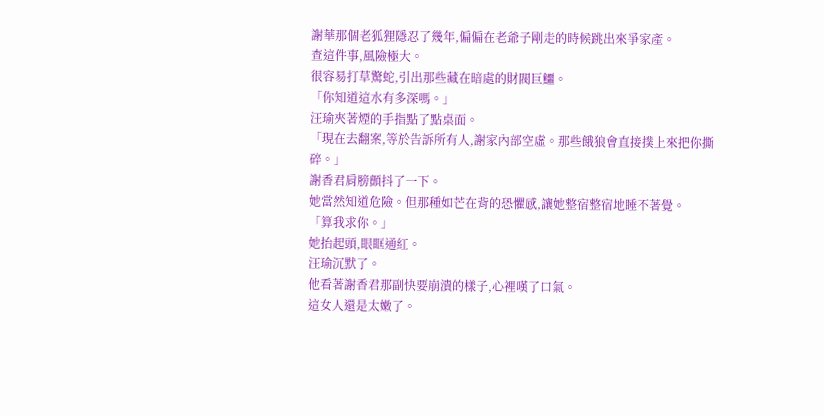謝華那個老狐狸隱忍了幾年,偏偏在老爺子剛走的時候跳出來爭家產。
查這件事,風險極大。
很容易打草驚蛇,引出那些藏在暗處的財閥巨鱷。
「你知道這水有多深嗎。」
汪瑜夾著煙的手指點了點桌面。
「現在去翻案,等於告訴所有人,謝家內部空虛。那些餓狼會直接撲上來把你撕碎。」
謝香君肩膀顫抖了一下。
她當然知道危險。但那種如芒在背的恐懼感,讓她整宿整宿地睡不著覺。
「算我求你。」
她抬起頭,眼眶通紅。
汪瑜沉默了。
他看著謝香君那副快要崩潰的樣子,心裡嘆了口氣。
這女人還是太嫩了。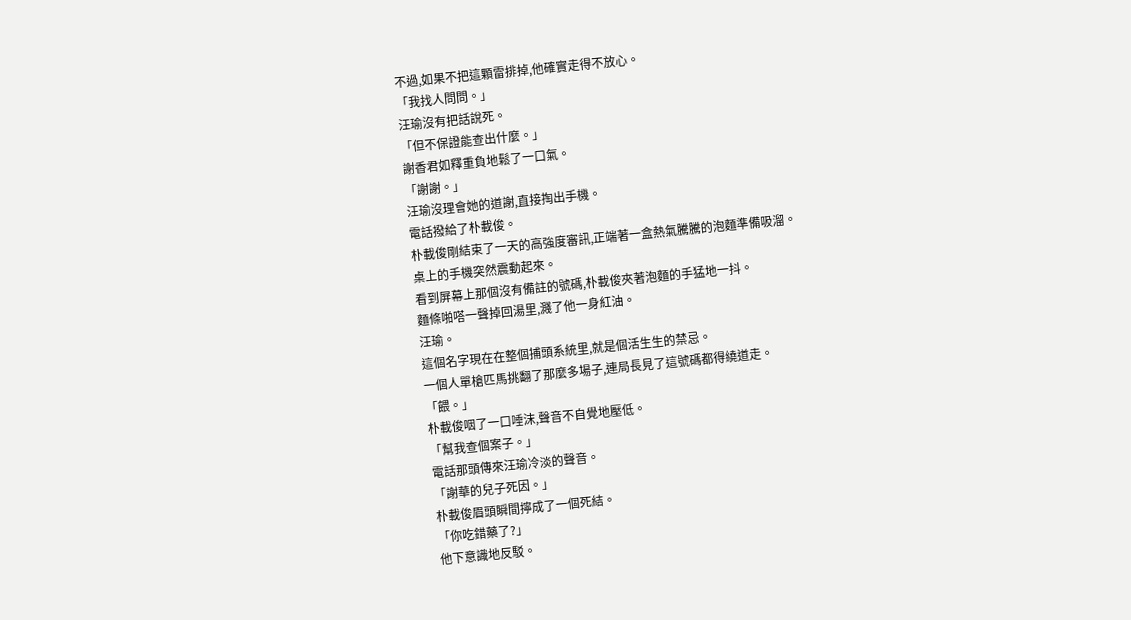不過,如果不把這顆雷排掉,他確實走得不放心。
「我找人問問。」
汪瑜沒有把話說死。
「但不保證能查出什麼。」
謝香君如釋重負地鬆了一口氣。
「謝謝。」
汪瑜沒理會她的道謝,直接掏出手機。
電話撥給了朴載俊。
朴載俊剛結束了一天的高強度審訊,正端著一盒熱氣騰騰的泡麵準備吸溜。
桌上的手機突然震動起來。
看到屏幕上那個沒有備註的號碼,朴載俊夾著泡麵的手猛地一抖。
麵條啪嗒一聲掉回湯里,濺了他一身紅油。
汪瑜。
這個名字現在在整個捕頭系統里,就是個活生生的禁忌。
一個人單槍匹馬挑翻了那麼多場子,連局長見了這號碼都得繞道走。
「餵。」
朴載俊咽了一口唾沫,聲音不自覺地壓低。
「幫我查個案子。」
電話那頭傳來汪瑜冷淡的聲音。
「謝華的兒子死因。」
朴載俊眉頭瞬間擰成了一個死結。
「你吃錯藥了?」
他下意識地反駁。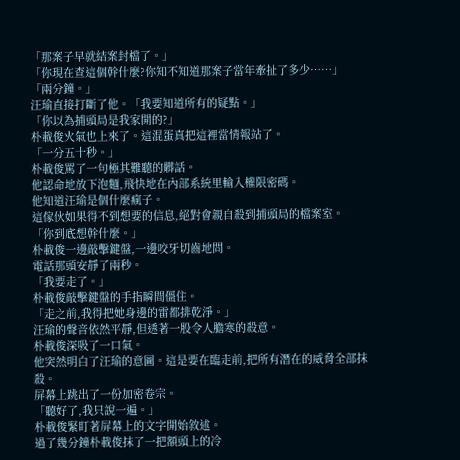「那案子早就結案封檔了。」
「你現在查這個幹什麼?你知不知道那案子當年牽扯了多少……」
「兩分鐘。」
汪瑜直接打斷了他。「我要知道所有的疑點。」
「你以為捕頭局是我家開的?」
朴載俊火氣也上來了。這混蛋真把這裡當情報站了。
「一分五十秒。」
朴載俊罵了一句極其難聽的髒話。
他認命地放下泡麵,飛快地在內部系統里輸入權限密碼。
他知道汪瑜是個什麼瘋子。
這傢伙如果得不到想要的信息,絕對會親自殺到捕頭局的檔案室。
「你到底想幹什麼。」
朴載俊一邊敲擊鍵盤,一邊咬牙切齒地問。
電話那頭安靜了兩秒。
「我要走了。」
朴載俊敲擊鍵盤的手指瞬間僵住。
「走之前,我得把她身邊的雷都排乾淨。」
汪瑜的聲音依然平靜,但透著一股令人膽寒的殺意。
朴載俊深吸了一口氣。
他突然明白了汪瑜的意圖。這是要在臨走前,把所有潛在的威脅全部抹殺。
屏幕上跳出了一份加密卷宗。
「聽好了,我只說一遍。」
朴載俊緊盯著屏幕上的文字開始敘述。
過了幾分鐘朴載俊抹了一把額頭上的冷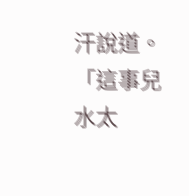汗說道。
「這事兒水太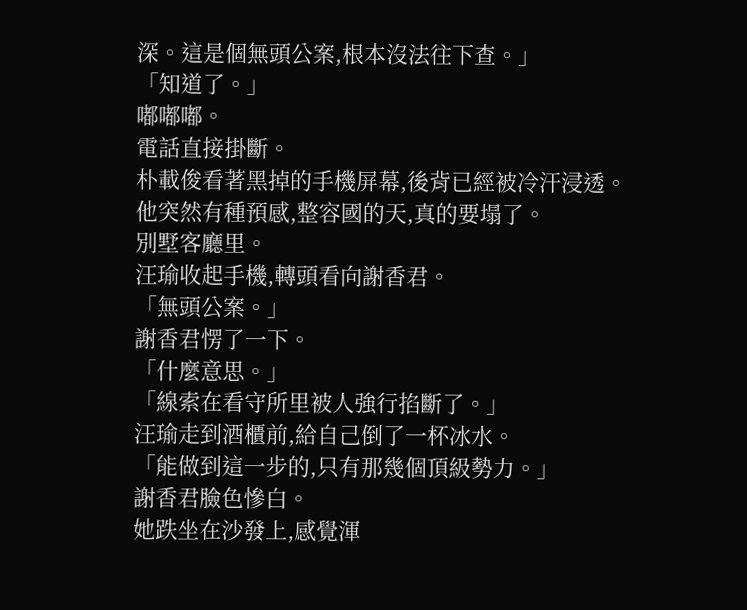深。這是個無頭公案,根本沒法往下查。」
「知道了。」
嘟嘟嘟。
電話直接掛斷。
朴載俊看著黑掉的手機屏幕,後背已經被冷汗浸透。
他突然有種預感,整容國的天,真的要塌了。
別墅客廳里。
汪瑜收起手機,轉頭看向謝香君。
「無頭公案。」
謝香君愣了一下。
「什麼意思。」
「線索在看守所里被人強行掐斷了。」
汪瑜走到酒櫃前,給自己倒了一杯冰水。
「能做到這一步的,只有那幾個頂級勢力。」
謝香君臉色慘白。
她跌坐在沙發上,感覺渾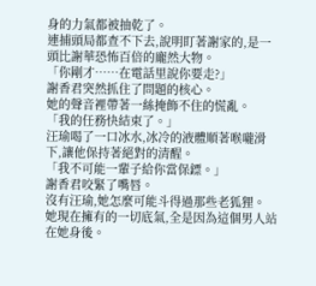身的力氣都被抽乾了。
連捕頭局都查不下去,說明盯著謝家的,是一頭比謝華恐怖百倍的龐然大物。
「你剛才……在電話里說你要走?」
謝香君突然抓住了問題的核心。
她的聲音裡帶著一絲掩飾不住的慌亂。
「我的任務快結束了。」
汪瑜喝了一口冰水,冰冷的液體順著喉嚨滑下,讓他保持著絕對的清醒。
「我不可能一輩子給你當保鏢。」
謝香君咬緊了嘴唇。
沒有汪瑜,她怎麼可能斗得過那些老狐狸。
她現在擁有的一切底氣,全是因為這個男人站在她身後。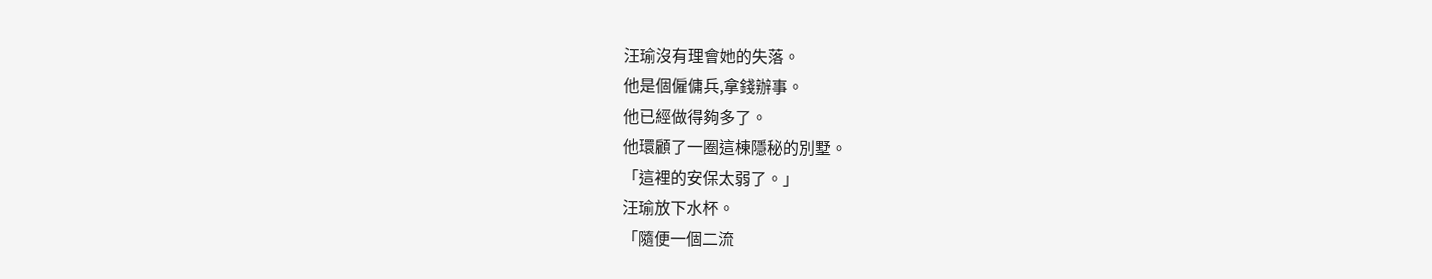汪瑜沒有理會她的失落。
他是個僱傭兵,拿錢辦事。
他已經做得夠多了。
他環顧了一圈這棟隱秘的別墅。
「這裡的安保太弱了。」
汪瑜放下水杯。
「隨便一個二流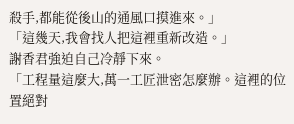殺手,都能從後山的通風口摸進來。」
「這幾天,我會找人把這裡重新改造。」
謝香君強迫自己冷靜下來。
「工程量這麼大,萬一工匠泄密怎麼辦。這裡的位置絕對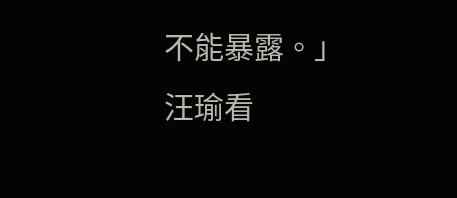不能暴露。」
汪瑜看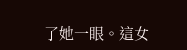了她一眼。這女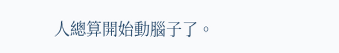人總算開始動腦子了。